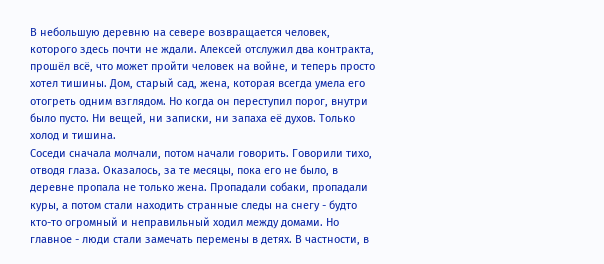В небольшую деревню на севере возвращается человек, которого здесь почти не ждали. Алексей отслужил два контракта, прошёл всё, что может пройти человек на войне, и теперь просто хотел тишины. Дом, старый сад, жена, которая всегда умела его отогреть одним взглядом. Но когда он переступил порог, внутри было пусто. Ни вещей, ни записки, ни запаха её духов. Только холод и тишина.
Соседи сначала молчали, потом начали говорить. Говорили тихо, отводя глаза. Оказалось, за те месяцы, пока его не было, в деревне пропала не только жена. Пропадали собаки, пропадали куры, а потом стали находить странные следы на снегу - будто кто-то огромный и неправильный ходил между домами. Но главное - люди стали замечать перемены в детях. В частности, в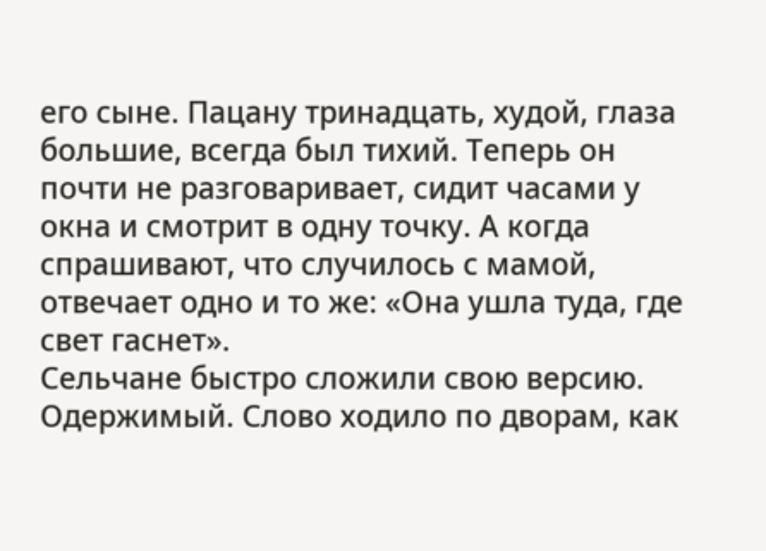его сыне. Пацану тринадцать, худой, глаза большие, всегда был тихий. Теперь он почти не разговаривает, сидит часами у окна и смотрит в одну точку. А когда спрашивают, что случилось с мамой, отвечает одно и то же: «Она ушла туда, где свет гаснет».
Сельчане быстро сложили свою версию. Одержимый. Слово ходило по дворам, как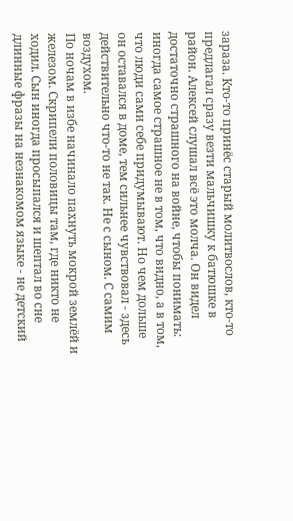зараза. Кто-то принёс старый молитвослов, кто-то предлагал сразу везти мальчишку к батюшке в район. Алексей слушал всё это молча. Он видел достаточно страшного на войне, чтобы понимать: иногда самое страшное не в том, что видно, а в том, что люди сами себе придумывают. Но чем дольше он оставался в доме, тем сильнее чувствовал - здесь действительно что-то не так. Не с сыном. С самим воздухом.
По ночам в избе начинало пахнуть мокрой землёй и железом. Скрипели половицы там, где никто не ходил. Сын иногда просыпался и шептал во сне длинные фразы на незнакомом языке - не детский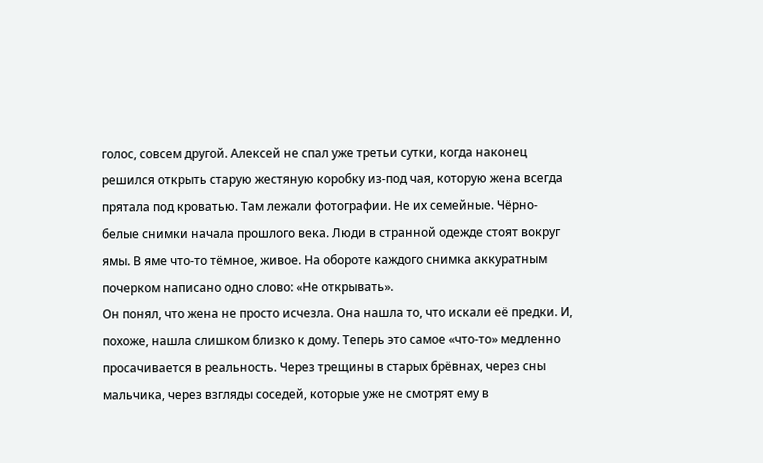голос, совсем другой. Алексей не спал уже третьи сутки, когда наконец решился открыть старую жестяную коробку из-под чая, которую жена всегда прятала под кроватью. Там лежали фотографии. Не их семейные. Чёрно-белые снимки начала прошлого века. Люди в странной одежде стоят вокруг ямы. В яме что-то тёмное, живое. На обороте каждого снимка аккуратным почерком написано одно слово: «Не открывать».
Он понял, что жена не просто исчезла. Она нашла то, что искали её предки. И, похоже, нашла слишком близко к дому. Теперь это самое «что-то» медленно просачивается в реальность. Через трещины в старых брёвнах, через сны мальчика, через взгляды соседей, которые уже не смотрят ему в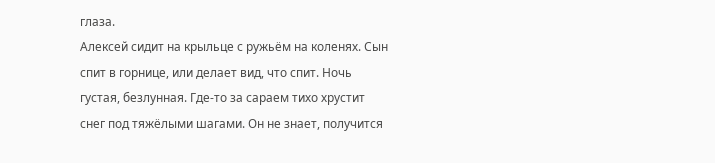глаза.
Алексей сидит на крыльце с ружьём на коленях. Сын спит в горнице, или делает вид, что спит. Ночь густая, безлунная. Где-то за сараем тихо хрустит снег под тяжёлыми шагами. Он не знает, получится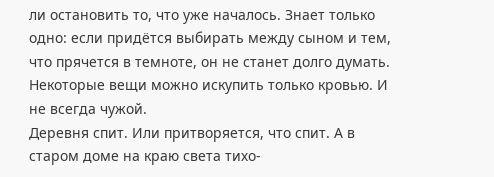ли остановить то, что уже началось. Знает только одно: если придётся выбирать между сыном и тем, что прячется в темноте, он не станет долго думать. Некоторые вещи можно искупить только кровью. И не всегда чужой.
Деревня спит. Или притворяется, что спит. А в старом доме на краю света тихо-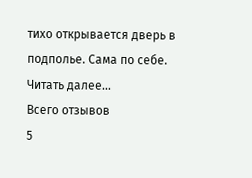тихо открывается дверь в подполье. Сама по себе.
Читать далее...
Всего отзывов
5